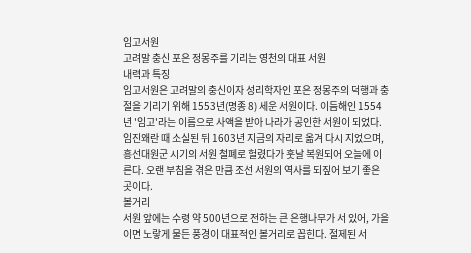임고서원
고려말 충신 포은 정몽주를 기리는 영천의 대표 서원
내력과 특징
임고서원은 고려말의 충신이자 성리학자인 포은 정몽주의 덕행과 충절을 기리기 위해 1553년(명종 8) 세운 서원이다. 이듬해인 1554년 '임고'라는 이름으로 사액을 받아 나라가 공인한 서원이 되었다.
임진왜란 때 소실된 뒤 1603년 지금의 자리로 옮겨 다시 지었으며, 흥선대원군 시기의 서원 철폐로 헐렸다가 훗날 복원되어 오늘에 이른다. 오랜 부침을 겪은 만큼 조선 서원의 역사를 되짚어 보기 좋은 곳이다.
볼거리
서원 앞에는 수령 약 500년으로 전하는 큰 은행나무가 서 있어, 가을이면 노랗게 물든 풍경이 대표적인 볼거리로 꼽힌다. 절제된 서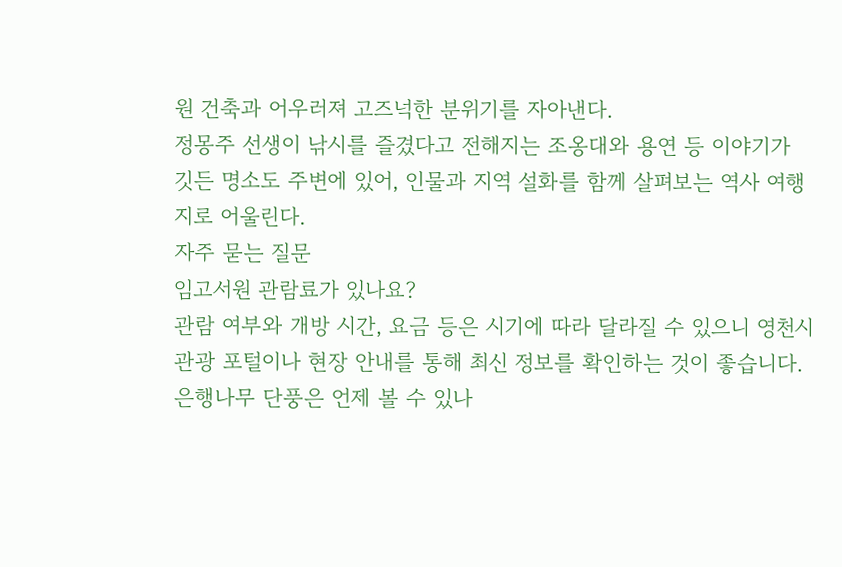원 건축과 어우러져 고즈넉한 분위기를 자아낸다.
정몽주 선생이 낚시를 즐겼다고 전해지는 조옹대와 용연 등 이야기가 깃든 명소도 주변에 있어, 인물과 지역 설화를 함께 살펴보는 역사 여행지로 어울린다.
자주 묻는 질문
임고서원 관람료가 있나요?
관람 여부와 개방 시간, 요금 등은 시기에 따라 달라질 수 있으니 영천시 관광 포털이나 현장 안내를 통해 최신 정보를 확인하는 것이 좋습니다.
은행나무 단풍은 언제 볼 수 있나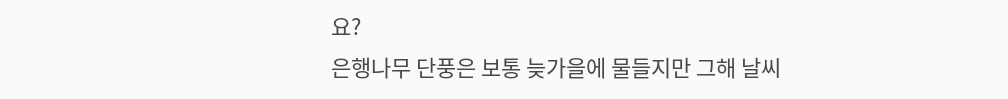요?
은행나무 단풍은 보통 늦가을에 물들지만 그해 날씨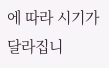에 따라 시기가 달라집니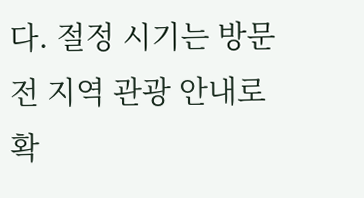다. 절정 시기는 방문 전 지역 관광 안내로 확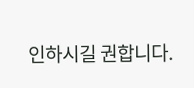인하시길 권합니다.